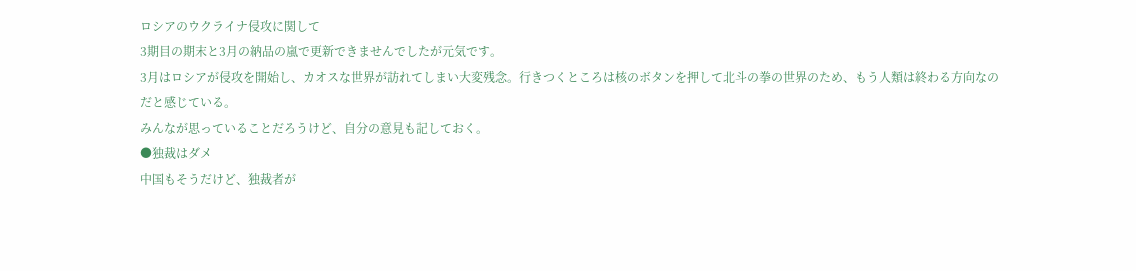ロシアのウクライナ侵攻に関して
3期目の期末と3月の納品の嵐で更新できませんでしたが元気です。
3月はロシアが侵攻を開始し、カオスな世界が訪れてしまい大変残念。行きつくところは核のボタンを押して北斗の拳の世界のため、もう人類は終わる方向なのだと感じている。
みんなが思っていることだろうけど、自分の意見も記しておく。
●独裁はダメ
中国もそうだけど、独裁者が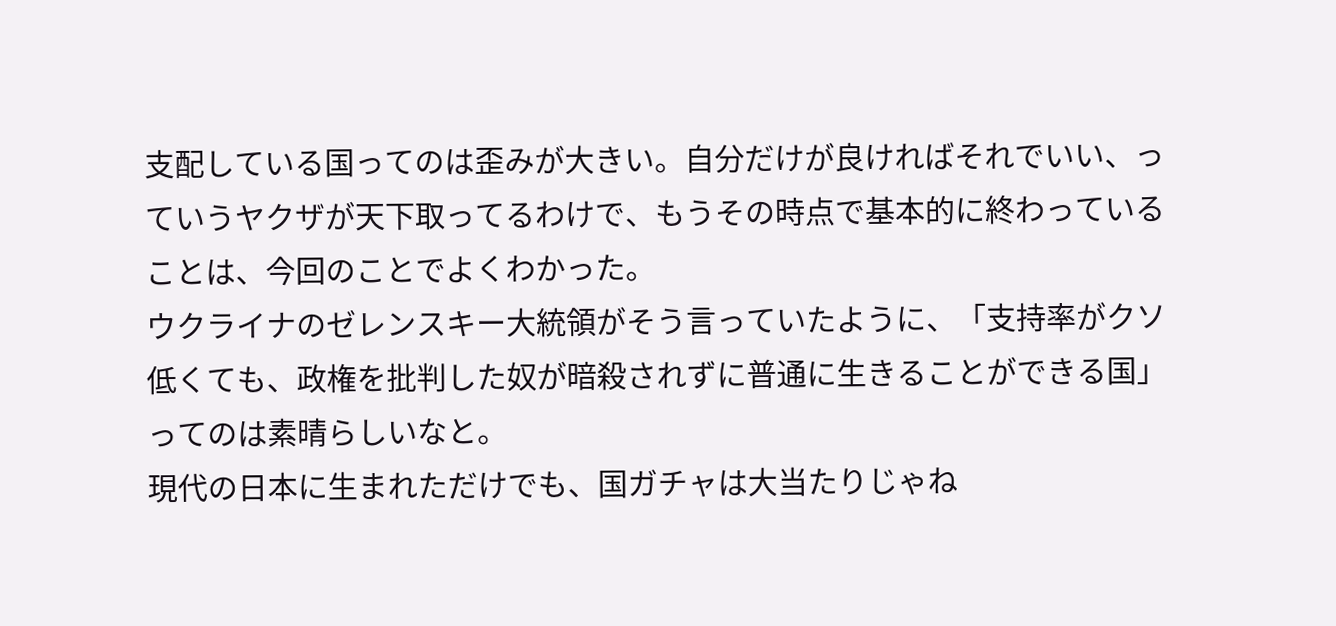支配している国ってのは歪みが大きい。自分だけが良ければそれでいい、っていうヤクザが天下取ってるわけで、もうその時点で基本的に終わっていることは、今回のことでよくわかった。
ウクライナのゼレンスキー大統領がそう言っていたように、「支持率がクソ低くても、政権を批判した奴が暗殺されずに普通に生きることができる国」ってのは素晴らしいなと。
現代の日本に生まれただけでも、国ガチャは大当たりじゃね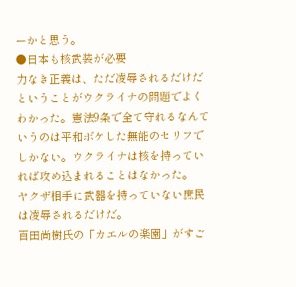ーかと思う。
●日本も核武装が必要
力なき正義は、ただ凌辱されるだけだということがウクライナの問題でよくわかった。憲法9条で全て守れるなんていうのは平和ボケした無能のセリフでしかない。ウクライナは核を持っていれば攻め込まれることはなかった。
ヤクザ相手に武器を持っていない庶民は凌辱されるだけだ。
百田尚樹氏の「カエルの楽園」がすご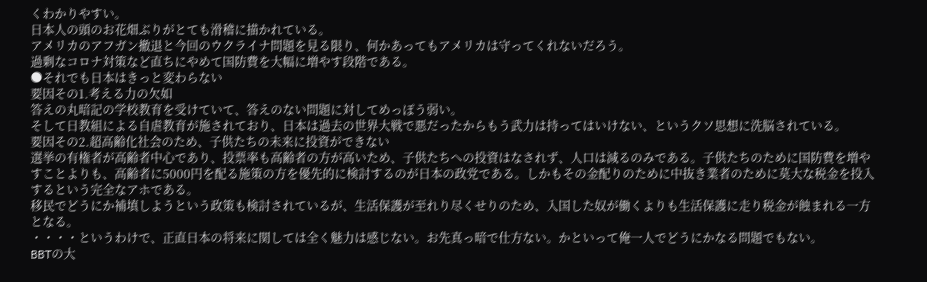くわかりやすい。
日本人の頭のお花畑ぶりがとても滑稽に描かれている。
アメリカのアフガン撤退と今回のウクライナ問題を見る限り、何かあってもアメリカは守ってくれないだろう。
過剰なコロナ対策など直ちにやめて国防費を大幅に増やす段階である。
●それでも日本はきっと変わらない
要因その1.考える力の欠如
答えの丸暗記の学校教育を受けていて、答えのない問題に対してめっぽう弱い。
そして日教組による自虐教育が施されており、日本は過去の世界大戦で悪だったからもう武力は持ってはいけない、というクソ思想に洗脳されている。
要因その2.超高齢化社会のため、子供たちの未来に投資ができない
選挙の有権者が高齢者中心であり、投票率も高齢者の方が高いため、子供たちへの投資はなされず、人口は減るのみである。子供たちのために国防費を増やすことよりも、高齢者に5000円を配る施策の方を優先的に検討するのが日本の政党である。しかもその金配りのために中抜き業者のために莫大な税金を投入するという完全なアホである。
移民でどうにか補填しようという政策も検討されているが、生活保護が至れり尽くせりのため、入国した奴が働くよりも生活保護に走り税金が蝕まれる一方となる。
・・・・というわけで、正直日本の将来に関しては全く魅力は感じない。お先真っ暗で仕方ない。かといって俺一人でどうにかなる問題でもない。
BBTの大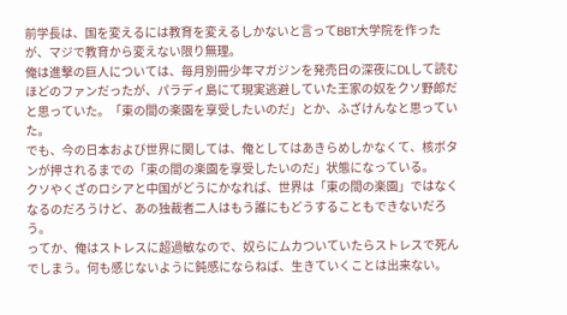前学長は、国を変えるには教育を変えるしかないと言ってBBT大学院を作ったが、マジで教育から変えない限り無理。
俺は進撃の巨人については、毎月別冊少年マガジンを発売日の深夜にDLして読むほどのファンだったが、パラディ島にて現実逃避していた王家の奴をクソ野郎だと思っていた。「束の間の楽園を享受したいのだ」とか、ふざけんなと思っていた。
でも、今の日本および世界に関しては、俺としてはあきらめしかなくて、核ボタンが押されるまでの「束の間の楽園を享受したいのだ」状態になっている。
クソやくざのロシアと中国がどうにかなれば、世界は「束の間の楽園」ではなくなるのだろうけど、あの独裁者二人はもう誰にもどうすることもできないだろう。
ってか、俺はストレスに超過敏なので、奴らにムカついていたらストレスで死んでしまう。何も感じないように鈍感にならねば、生きていくことは出来ない。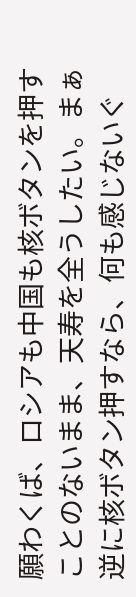願わくば、ロシアも中国も核ボタンを押すことのないまま、天寿を全うしたい。まぁ逆に核ボタン押すなら、何も感じないぐ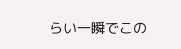らい一瞬でこの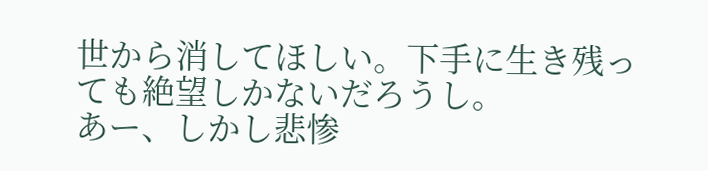世から消してほしい。下手に生き残っても絶望しかないだろうし。
あー、しかし悲惨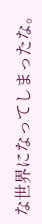な世界になってしまったな。